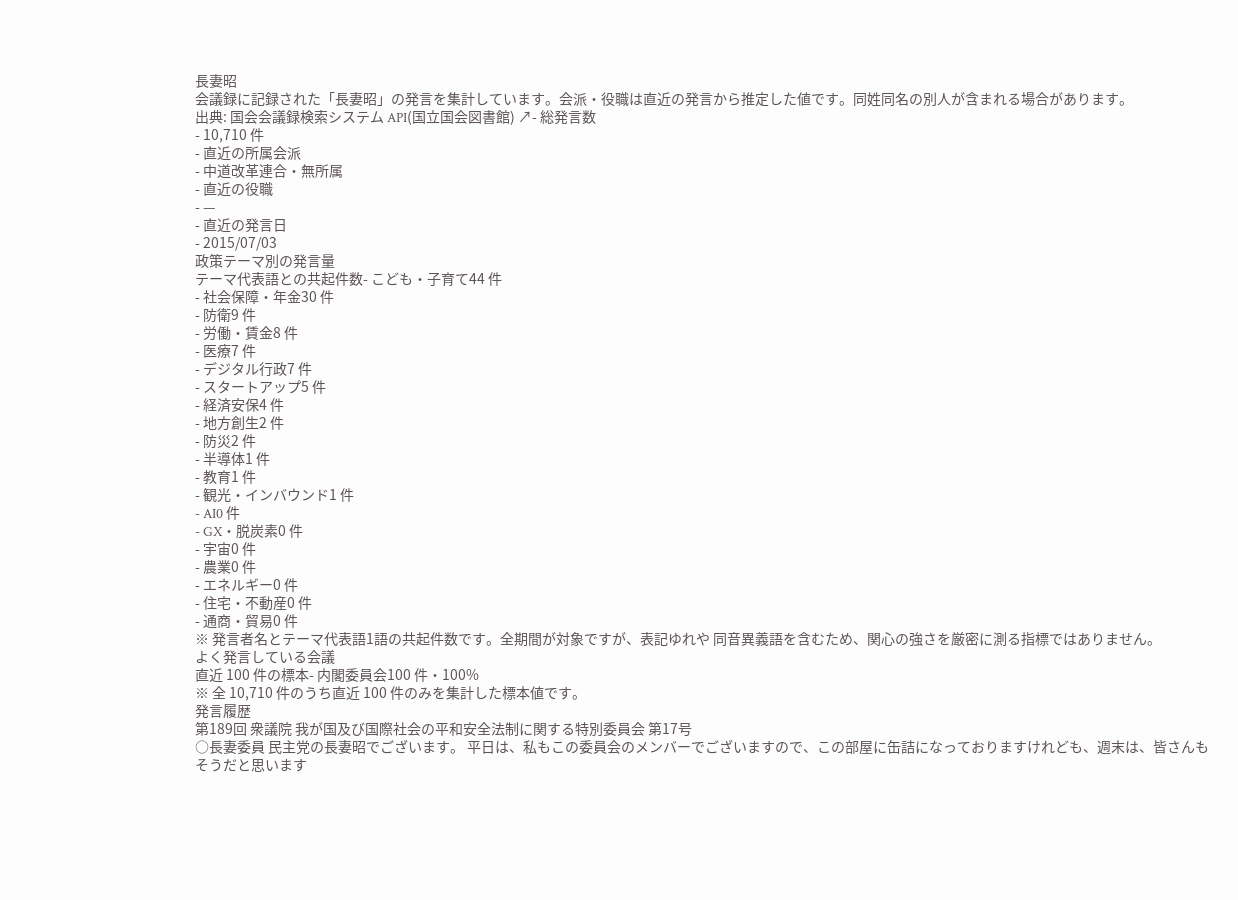長妻昭
会議録に記録された「長妻昭」の発言を集計しています。会派・役職は直近の発言から推定した値です。同姓同名の別人が含まれる場合があります。
出典: 国会会議録検索システム API(国立国会図書館) ↗- 総発言数
- 10,710 件
- 直近の所属会派
- 中道改革連合・無所属
- 直近の役職
- —
- 直近の発言日
- 2015/07/03
政策テーマ別の発言量
テーマ代表語との共起件数- こども・子育て44 件
- 社会保障・年金30 件
- 防衛9 件
- 労働・賃金8 件
- 医療7 件
- デジタル行政7 件
- スタートアップ5 件
- 経済安保4 件
- 地方創生2 件
- 防災2 件
- 半導体1 件
- 教育1 件
- 観光・インバウンド1 件
- AI0 件
- GX・脱炭素0 件
- 宇宙0 件
- 農業0 件
- エネルギー0 件
- 住宅・不動産0 件
- 通商・貿易0 件
※ 発言者名とテーマ代表語1語の共起件数です。全期間が対象ですが、表記ゆれや 同音異義語を含むため、関心の強さを厳密に測る指標ではありません。
よく発言している会議
直近 100 件の標本- 内閣委員会100 件・100%
※ 全 10,710 件のうち直近 100 件のみを集計した標本値です。
発言履歴
第189回 衆議院 我が国及び国際社会の平和安全法制に関する特別委員会 第17号
○長妻委員 民主党の長妻昭でございます。 平日は、私もこの委員会のメンバーでございますので、この部屋に缶詰になっておりますけれども、週末は、皆さんもそうだと思います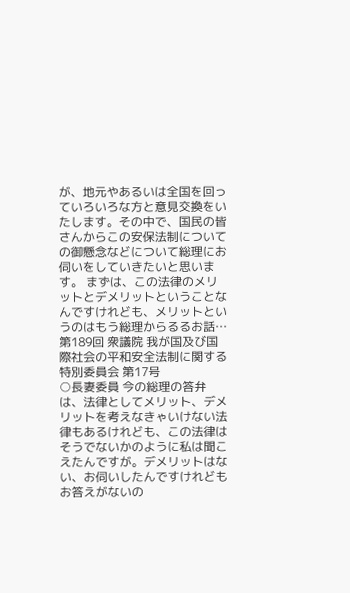が、地元やあるいは全国を回っていろいろな方と意見交換をいたします。その中で、国民の皆さんからこの安保法制についての御懸念などについて総理にお伺いをしていきたいと思います。 まずは、この法律のメリットとデメリットということなんですけれども、メリットというのはもう総理からるるお話…
第189回 衆議院 我が国及び国際社会の平和安全法制に関する特別委員会 第17号
○長妻委員 今の総理の答弁は、法律としてメリット、デメリットを考えなきゃいけない法律もあるけれども、この法律はそうでないかのように私は聞こえたんですが。デメリットはない、お伺いしたんですけれどもお答えがないの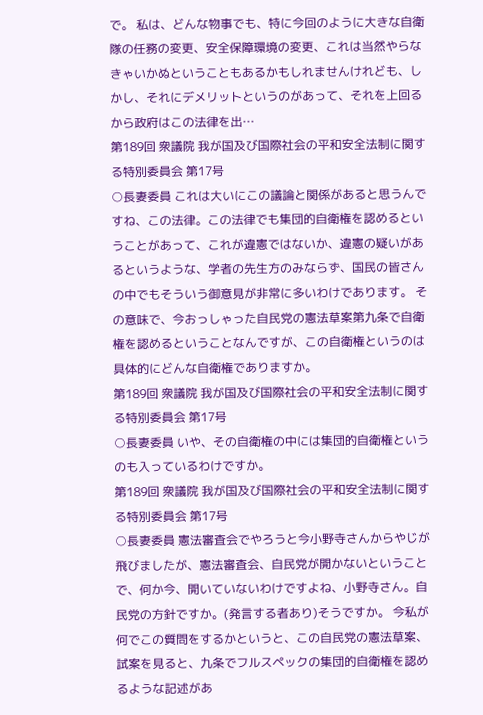で。 私は、どんな物事でも、特に今回のように大きな自衛隊の任務の変更、安全保障環境の変更、これは当然やらなきゃいかぬということもあるかもしれませんけれども、しかし、それにデメリットというのがあって、それを上回るから政府はこの法律を出…
第189回 衆議院 我が国及び国際社会の平和安全法制に関する特別委員会 第17号
○長妻委員 これは大いにこの議論と関係があると思うんですね、この法律。この法律でも集団的自衛権を認めるということがあって、これが違憲ではないか、違憲の疑いがあるというような、学者の先生方のみならず、国民の皆さんの中でもそういう御意見が非常に多いわけであります。 その意味で、今おっしゃった自民党の憲法草案第九条で自衛権を認めるということなんですが、この自衛権というのは具体的にどんな自衛権でありますか。
第189回 衆議院 我が国及び国際社会の平和安全法制に関する特別委員会 第17号
○長妻委員 いや、その自衛権の中には集団的自衛権というのも入っているわけですか。
第189回 衆議院 我が国及び国際社会の平和安全法制に関する特別委員会 第17号
○長妻委員 憲法審査会でやろうと今小野寺さんからやじが飛びましたが、憲法審査会、自民党が開かないということで、何か今、開いていないわけですよね、小野寺さん。自民党の方針ですか。(発言する者あり)そうですか。 今私が何でこの質問をするかというと、この自民党の憲法草案、試案を見ると、九条でフルスペックの集団的自衛権を認めるような記述があ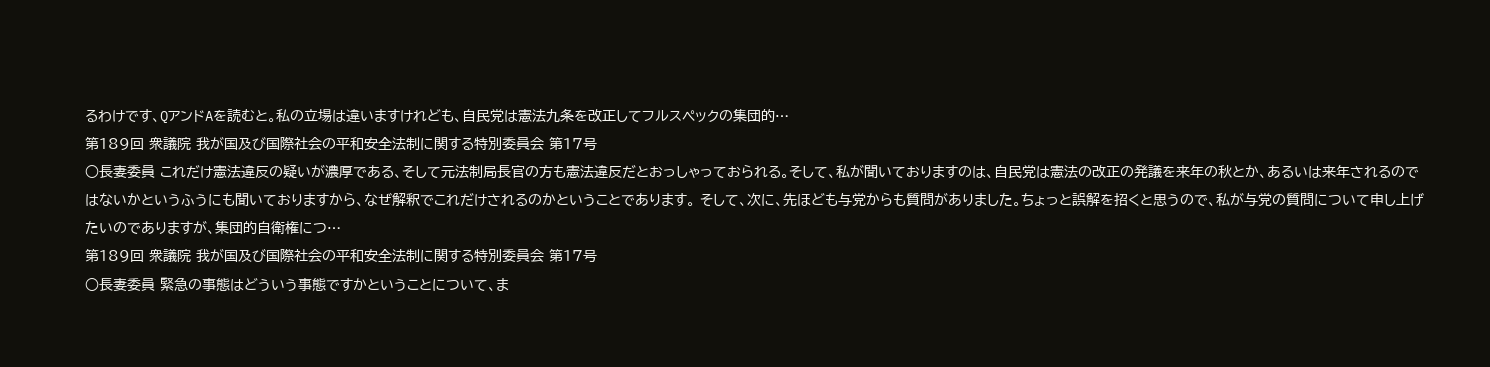るわけです、QアンドAを読むと。私の立場は違いますけれども、自民党は憲法九条を改正してフルスペックの集団的…
第189回 衆議院 我が国及び国際社会の平和安全法制に関する特別委員会 第17号
○長妻委員 これだけ憲法違反の疑いが濃厚である、そして元法制局長官の方も憲法違反だとおっしゃっておられる。そして、私が聞いておりますのは、自民党は憲法の改正の発議を来年の秋とか、あるいは来年されるのではないかというふうにも聞いておりますから、なぜ解釈でこれだけされるのかということであります。 そして、次に、先ほども与党からも質問がありました。ちょっと誤解を招くと思うので、私が与党の質問について申し上げたいのでありますが、集団的自衛権につ…
第189回 衆議院 我が国及び国際社会の平和安全法制に関する特別委員会 第17号
○長妻委員 緊急の事態はどういう事態ですかということについて、ま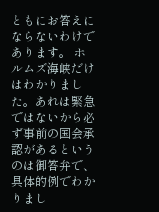ともにお答えにならないわけであります。 ホルムズ海峡だけはわかりました。あれは緊急ではないから必ず事前の国会承認があるというのは御答弁で、具体的例でわかりまし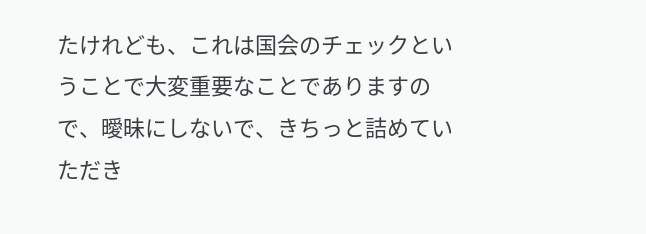たけれども、これは国会のチェックということで大変重要なことでありますので、曖昧にしないで、きちっと詰めていただき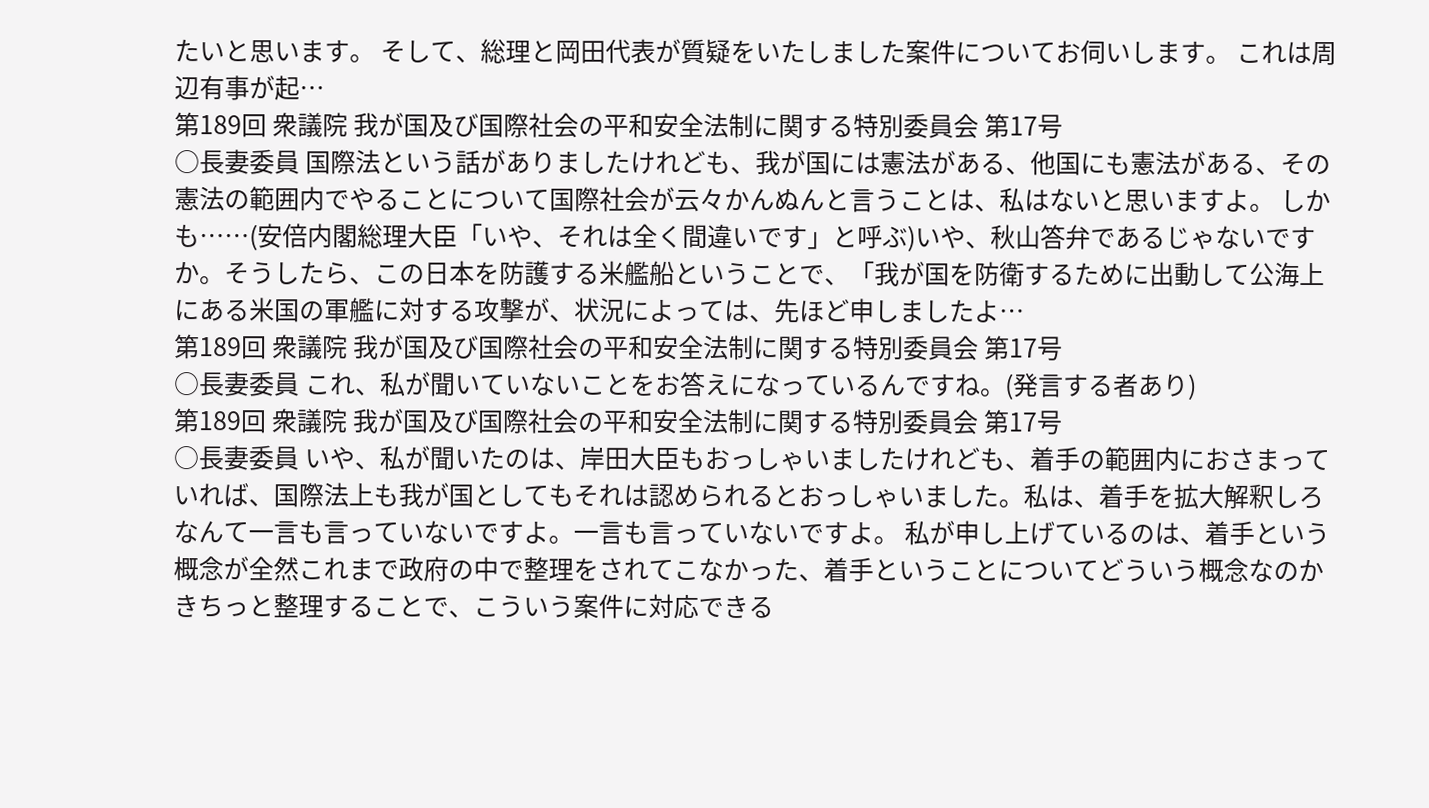たいと思います。 そして、総理と岡田代表が質疑をいたしました案件についてお伺いします。 これは周辺有事が起…
第189回 衆議院 我が国及び国際社会の平和安全法制に関する特別委員会 第17号
○長妻委員 国際法という話がありましたけれども、我が国には憲法がある、他国にも憲法がある、その憲法の範囲内でやることについて国際社会が云々かんぬんと言うことは、私はないと思いますよ。 しかも……(安倍内閣総理大臣「いや、それは全く間違いです」と呼ぶ)いや、秋山答弁であるじゃないですか。そうしたら、この日本を防護する米艦船ということで、「我が国を防衛するために出動して公海上にある米国の軍艦に対する攻撃が、状況によっては、先ほど申しましたよ…
第189回 衆議院 我が国及び国際社会の平和安全法制に関する特別委員会 第17号
○長妻委員 これ、私が聞いていないことをお答えになっているんですね。(発言する者あり)
第189回 衆議院 我が国及び国際社会の平和安全法制に関する特別委員会 第17号
○長妻委員 いや、私が聞いたのは、岸田大臣もおっしゃいましたけれども、着手の範囲内におさまっていれば、国際法上も我が国としてもそれは認められるとおっしゃいました。私は、着手を拡大解釈しろなんて一言も言っていないですよ。一言も言っていないですよ。 私が申し上げているのは、着手という概念が全然これまで政府の中で整理をされてこなかった、着手ということについてどういう概念なのかきちっと整理することで、こういう案件に対応できる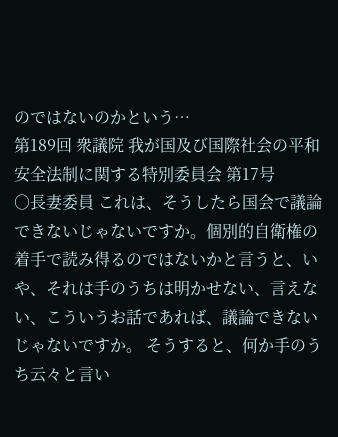のではないのかという…
第189回 衆議院 我が国及び国際社会の平和安全法制に関する特別委員会 第17号
○長妻委員 これは、そうしたら国会で議論できないじゃないですか。個別的自衛権の着手で読み得るのではないかと言うと、いや、それは手のうちは明かせない、言えない、こういうお話であれば、議論できないじゃないですか。 そうすると、何か手のうち云々と言い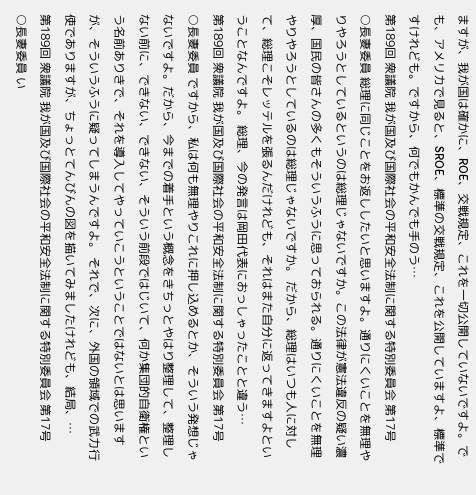ますが、我が国は確かに、ROE、交戦規定、これを一切公開していないですよ。でも、アメリカで見ると、SROE、標準の交戦規定、これを公開していますよ、標準ですけれども。ですから、何でもかんでも手のう…
第189回 衆議院 我が国及び国際社会の平和安全法制に関する特別委員会 第17号
○長妻委員 総理に同じことをお返ししたいと思いますよ。通りにくいことを無理やりやろうとしているというのは総理じゃないですか。この法律が憲法違反の疑い濃厚、国民の皆さんの多くもそういうふうに思っておられる。通りにくいことを無理やりやろうとしているのは総理じゃないですか。 だから、総理はいつも人に対して、総理こそレッテルを張るんだけれども、それはまた自分に返ってきますよということなんですよ。 総理、今の発言は岡田代表におっしゃったことと違う…
第189回 衆議院 我が国及び国際社会の平和安全法制に関する特別委員会 第17号
○長妻委員 ですから、私は何も無理やりこれに押し込めるとか、そういう発想じゃないですよ。だから、今までの着手という概念をきちっとやはり整理して、整理しない前に、できない、できない、そういう前段ではじいて、何か集団的自衛権という名前ありきで、それを導入してやっていこうということではないとは思いますが、そういうふうに疑ってしまうんですよ。 それで、次に、外国の領域での武力行使でありますが、ちょっとてんびんの図を描いてみましたけれども、結局、…
第189回 衆議院 我が国及び国際社会の平和安全法制に関する特別委員会 第17号
○長妻委員 い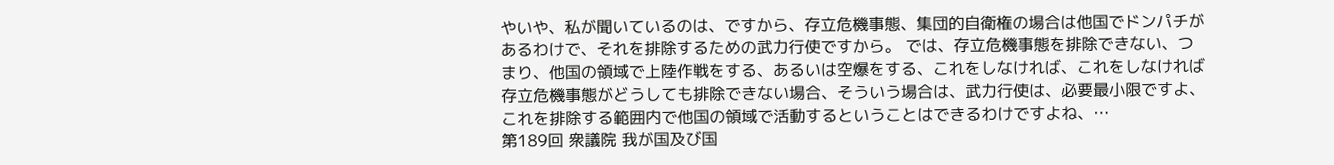やいや、私が聞いているのは、ですから、存立危機事態、集団的自衛権の場合は他国でドンパチがあるわけで、それを排除するための武力行使ですから。 では、存立危機事態を排除できない、つまり、他国の領域で上陸作戦をする、あるいは空爆をする、これをしなければ、これをしなければ存立危機事態がどうしても排除できない場合、そういう場合は、武力行使は、必要最小限ですよ、これを排除する範囲内で他国の領域で活動するということはできるわけですよね、…
第189回 衆議院 我が国及び国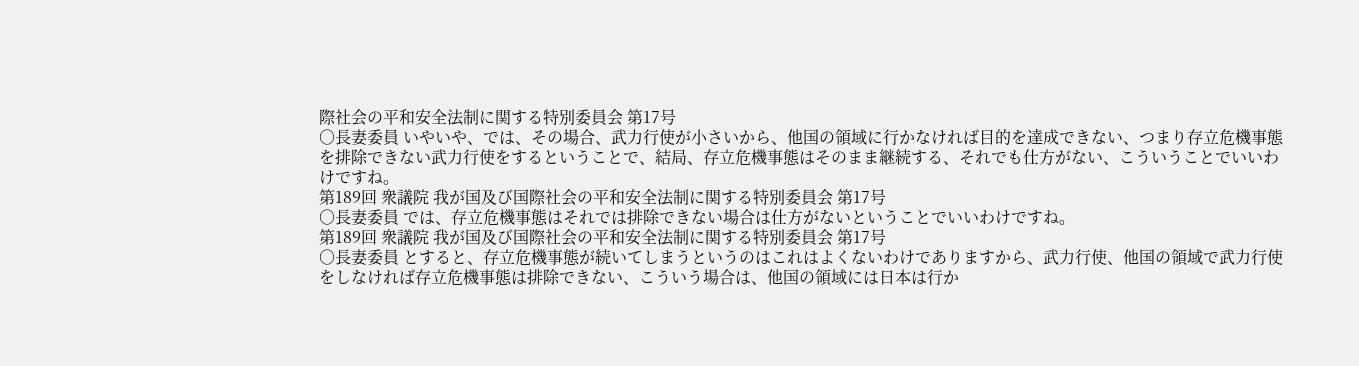際社会の平和安全法制に関する特別委員会 第17号
○長妻委員 いやいや、では、その場合、武力行使が小さいから、他国の領域に行かなければ目的を達成できない、つまり存立危機事態を排除できない武力行使をするということで、結局、存立危機事態はそのまま継続する、それでも仕方がない、こういうことでいいわけですね。
第189回 衆議院 我が国及び国際社会の平和安全法制に関する特別委員会 第17号
○長妻委員 では、存立危機事態はそれでは排除できない場合は仕方がないということでいいわけですね。
第189回 衆議院 我が国及び国際社会の平和安全法制に関する特別委員会 第17号
○長妻委員 とすると、存立危機事態が続いてしまうというのはこれはよくないわけでありますから、武力行使、他国の領域で武力行使をしなければ存立危機事態は排除できない、こういう場合は、他国の領域には日本は行か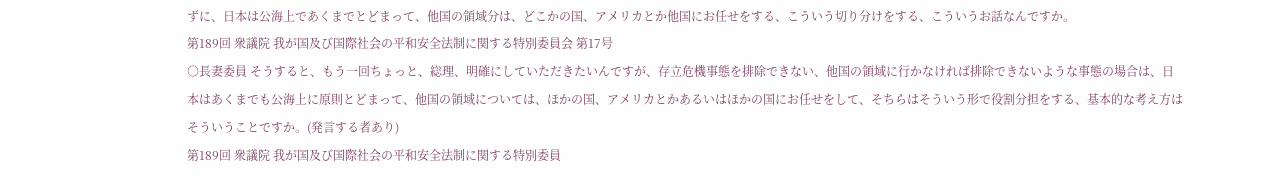ずに、日本は公海上であくまでとどまって、他国の領域分は、どこかの国、アメリカとか他国にお任せをする、こういう切り分けをする、こういうお話なんですか。
第189回 衆議院 我が国及び国際社会の平和安全法制に関する特別委員会 第17号
○長妻委員 そうすると、もう一回ちょっと、総理、明確にしていただきたいんですが、存立危機事態を排除できない、他国の領域に行かなければ排除できないような事態の場合は、日本はあくまでも公海上に原則とどまって、他国の領域については、ほかの国、アメリカとかあるいはほかの国にお任せをして、そちらはそういう形で役割分担をする、基本的な考え方はそういうことですか。(発言する者あり)
第189回 衆議院 我が国及び国際社会の平和安全法制に関する特別委員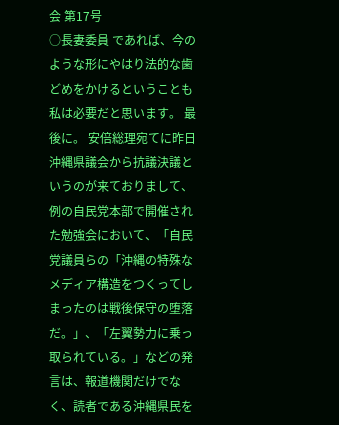会 第17号
○長妻委員 であれば、今のような形にやはり法的な歯どめをかけるということも私は必要だと思います。 最後に。 安倍総理宛てに昨日沖縄県議会から抗議決議というのが来ておりまして、例の自民党本部で開催された勉強会において、「自民党議員らの「沖縄の特殊なメディア構造をつくってしまったのは戦後保守の堕落だ。」、「左翼勢力に乗っ取られている。」などの発言は、報道機関だけでなく、読者である沖縄県民を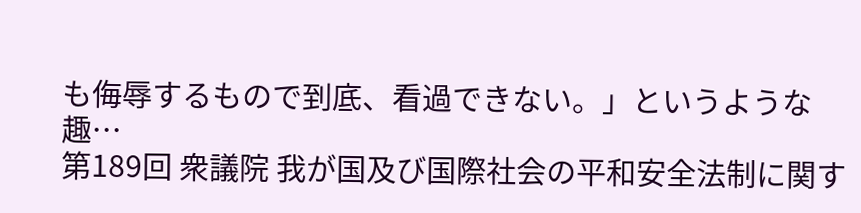も侮辱するもので到底、看過できない。」というような趣…
第189回 衆議院 我が国及び国際社会の平和安全法制に関す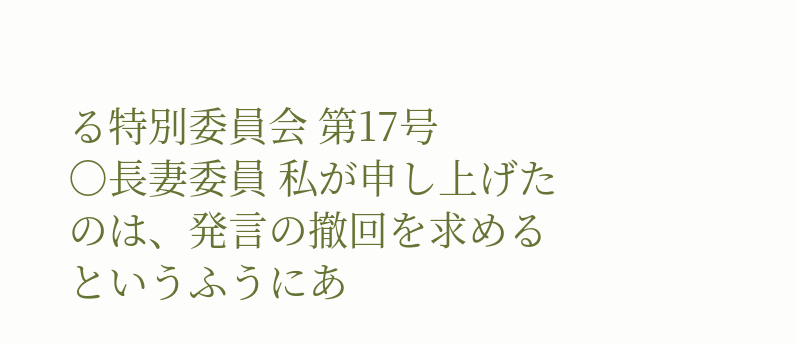る特別委員会 第17号
○長妻委員 私が申し上げたのは、発言の撤回を求めるというふうにあ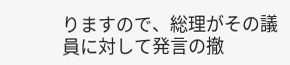りますので、総理がその議員に対して発言の撤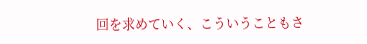回を求めていく、こういうこともさ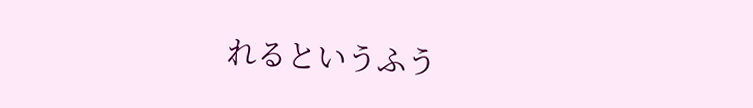れるというふう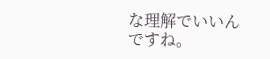な理解でいいんですね。